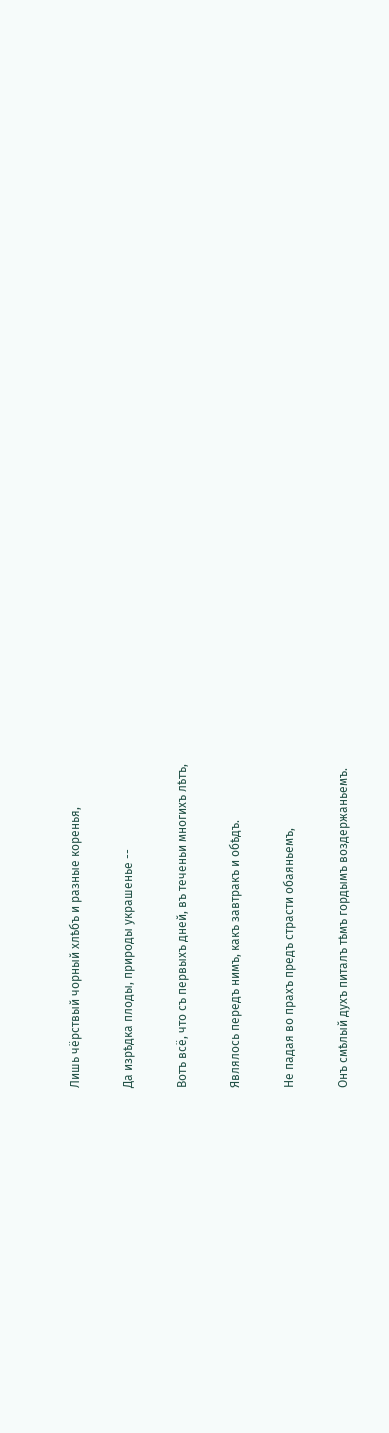Лишь чёрствый чорный хлѣбъ и разные коренья,

Да изрѣдка плоды, природы украшенье --

Вотъ всё, что съ первыхъ дней, въ теченьи многихъ лѣтъ,

Являлось передъ нимъ, какъ завтракъ и обѣдъ.

Не падая во прахъ предъ страсти обаяньемъ,

Онъ смѣлый духъ питалъ тѣмъ гордымъ воздержаньемъ.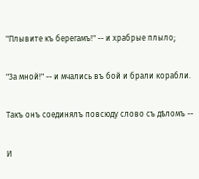"Плывите къ берегамъ!" -- и храбрые плыло;

"3а мной!" -- и мчались въ бой и брали корабли.

Такъ онъ соединялъ повсюду слово съ дѣломъ --

И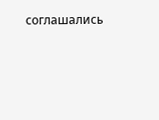соглашались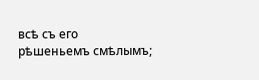всѣ съ его рѣшеньемъ смѣлымъ;